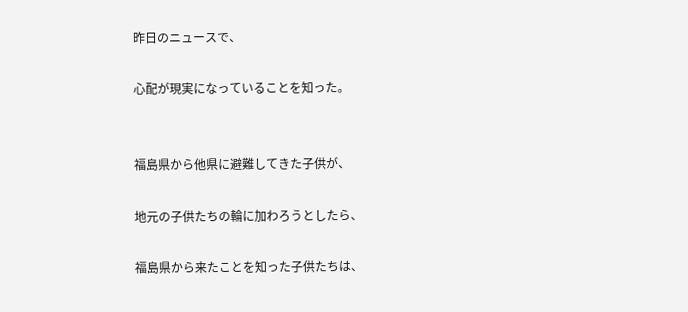昨日のニュースで、

心配が現実になっていることを知った。


福島県から他県に避難してきた子供が、

地元の子供たちの輪に加わろうとしたら、

福島県から来たことを知った子供たちは、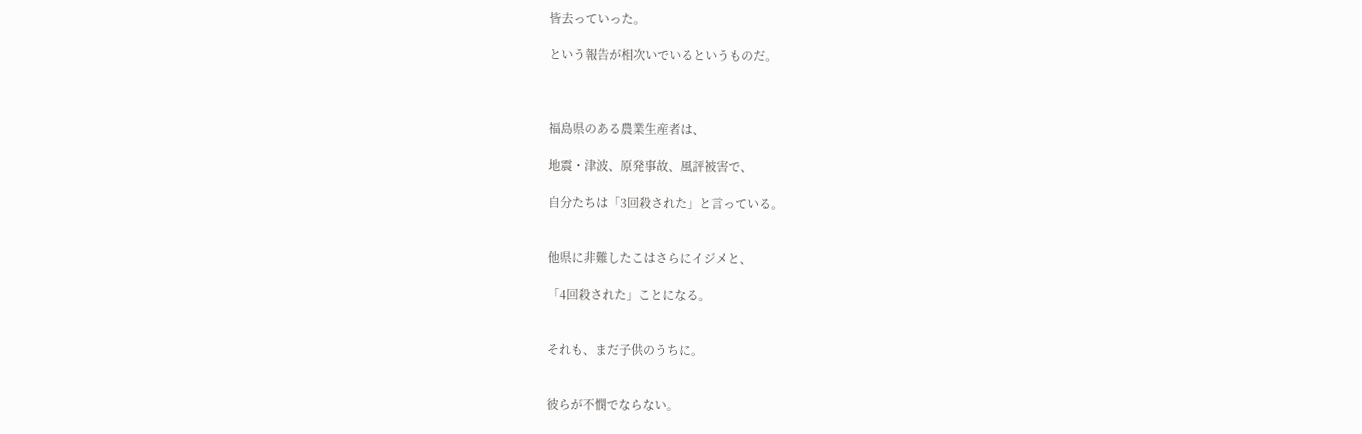皆去っていった。

という報告が相次いでいるというものだ。



福島県のある農業生産者は、

地震・津波、原発事故、風評被害で、

自分たちは「3回殺された」と言っている。


他県に非難したこはさらにイジメと、

「4回殺された」ことになる。


それも、まだ子供のうちに。


彼らが不憫でならない。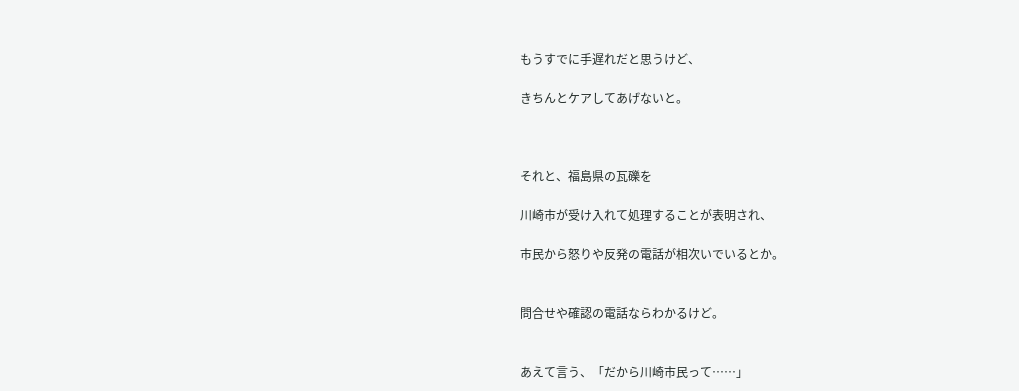もうすでに手遅れだと思うけど、

きちんとケアしてあげないと。



それと、福島県の瓦礫を

川崎市が受け入れて処理することが表明され、

市民から怒りや反発の電話が相次いでいるとか。


問合せや確認の電話ならわかるけど。


あえて言う、「だから川崎市民って……」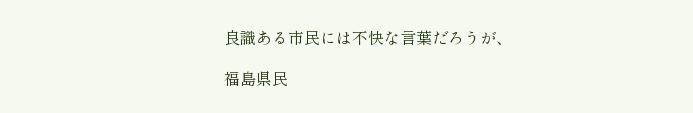良識ある市民には不快な言葉だろうが、

福島県民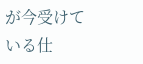が今受けている仕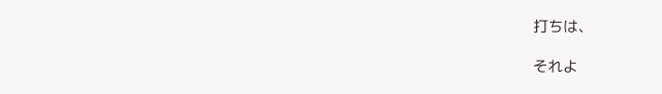打ちは、

それよ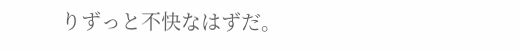りずっと不快なはずだ。